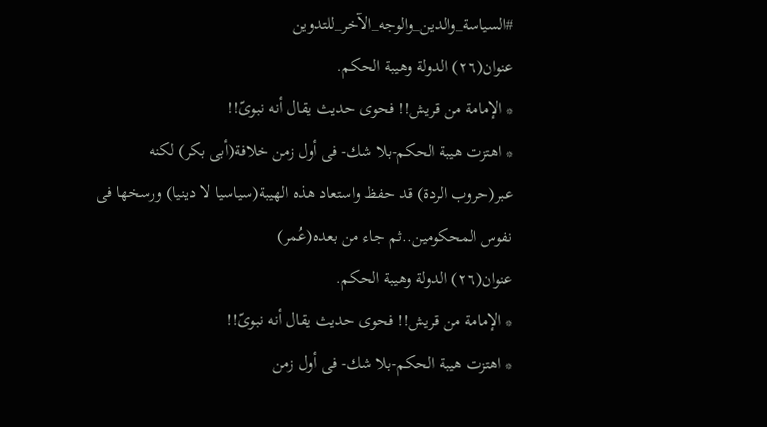#السياسة_والدين_والوجه_الآخر_للتدوين
عنوان(٢٦) الدولة وهيبة الحكم.
* الإمامة من قريش!! فحوى حديث يقال أنه نبوىّ!!
* اهتزت هيبة الحكم-بلا شك- فى أول زمن خلافة(أبى بكر) لكنه عبر(حروب الردة) قد حفظ واستعاد هذه الهيبة(سياسيا لا دينيا) ورسخها فى نفوس المحكومين..ثم جاء من بعده(عُمر)
عنوان(٢٦) الدولة وهيبة الحكم.
* الإمامة من قريش!! فحوى حديث يقال أنه نبوىّ!!
* اهتزت هيبة الحكم-بلا شك- فى أول زمن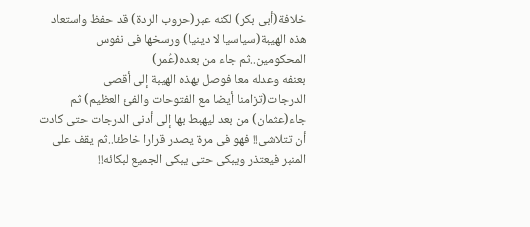خلافة(أبى بكر) لكنه عبر(حروب الردة) قد حفظ واستعاد هذه الهيبة(سياسيا لا دينيا) ورسخها فى نفوس المحكومين..ثم جاء من بعده(عُمر)
بعنفه وعدله معا فوصل بهذه الهيبة إلى أقصى الدرجات(تزامنا أيضا مع الفتوحات والفئ العظيم) ثم جاء(عثمان) من بعد ليهبط بها إلى أدنى الدرجات حتى كادت أن تتلاشى!! فهو فى مرة يصدر قرارا خاطئا..ثم يقف على المنبر فيعتذر ويبكى حتى يبكى الجميع لبكائه!!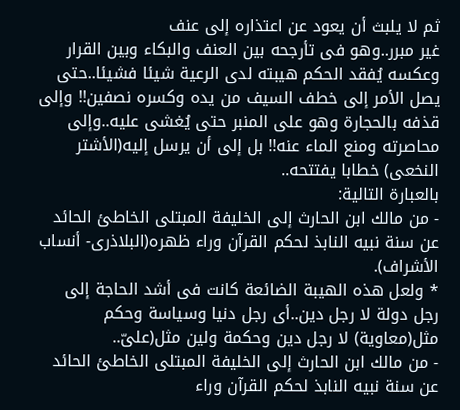ثم لا يلبث أن يعود عن اعتذاره إلى عنف
غير مبرر..وهو فى تأرجحه بين العنف والبكاء وبين القرار وعكسه يُفقد الحكم هيبته لدى الرعية شيئا فشيئا..حتى يصل الأمر إلى خطف السيف من يده وكسره نصفين!! وإلى قذفه بالحجارة وهو على المنبر حتى يُغشى عليه..وإلى محاصرته ومنع الماء عنه!! بل إلى أن يرسل إليه(الأشتر النخعى) خطابا يفتتحه..
بالعبارة التالية:
- من مالك ابن الحارث إلى الخليفة المبتلى الخاطئ الحائد عن سنة نبيه النابذ لحكم القرآن وراء ظهره(البلاذرى- أنساب الأشراف).
* ولعل هذه الهيبة الضائعة كانت فى أشد الحاجة إلى رجل دولة لا رجل دين..أى رجل دنيا وسياسة وحكم مثل(معاوية) لا رجل دين وحكمة ولين مثل(علىّ..
- من مالك ابن الحارث إلى الخليفة المبتلى الخاطئ الحائد عن سنة نبيه النابذ لحكم القرآن وراء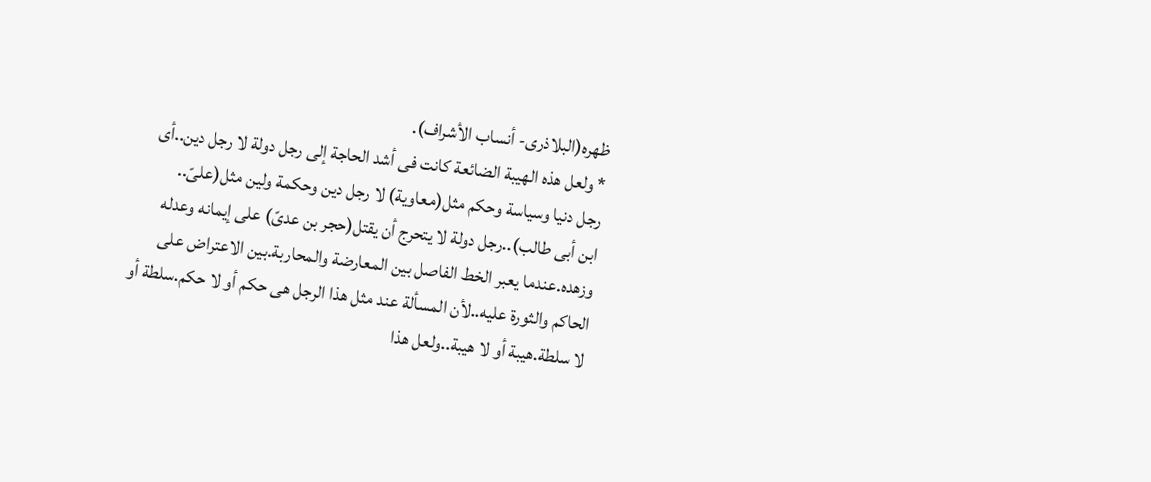ظهره(البلاذرى- أنساب الأشراف).
* ولعل هذه الهيبة الضائعة كانت فى أشد الحاجة إلى رجل دولة لا رجل دين..أى رجل دنيا وسياسة وحكم مثل(معاوية) لا رجل دين وحكمة ولين مثل(علىّ..
ابن أبى طالب)..رجل دولة لا يتحرج أن يقتل(حجر بن عدىّ) على إيمانه وعدله وزهده.عندما يعبر الخط الفاصل بين المعارضة والمحاربة.بين الاعتراض على الحاكم والثورة عليه..لأن المسألة عند مثل هذا الرجل هى حكم أو لا حكم.سلطة أو لا سلطة.هيبة أو لا هيبة..ولعل هذا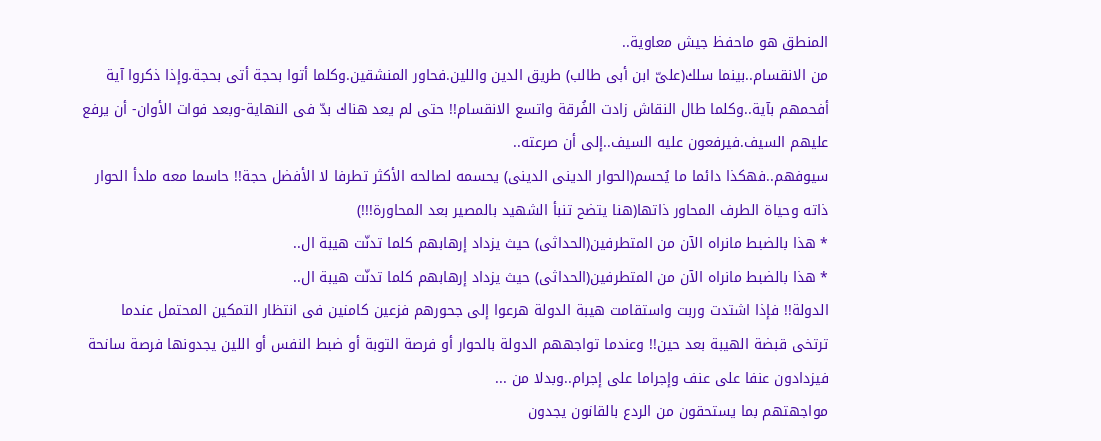المنطق هو ماحفظ جيش معاوية..
من الانقسام..بينما سلك(علىّ ابن أبى طالب) طريق الدين واللين.فحاور المنشقين.وكلما أتوا بحجة أتى بحجة.وإذا ذكروا آية أفحمهم بآية..وكلما طال النقاش زادت الفُرقة واتسع الانقسام!! حتى لم يعد هناك بدّ فى النهاية-وبعد فوات الأوان- أن يرفع عليهم السيف.فيرفعون عليه السيف..إلى أن صرعته..
سيوفهم..فهكذا دائما ما يُحسم(الحوار الدينى الدينى) يحسمه لصالحه الأكثر تطرفا لا الأفضل حجة!! حاسما معه ملدأ الحوار ذاته وحياة الطرف المحاور ذاتها(هنا يتضح تنبأ الشهيد بالمصير بعد المحاورة!!!)
* هذا بالضبط مانراه الآن من المتطرفين(الحداثى) حيث يزداد إرهابهم كلما تدنّت هيبة ال..
* هذا بالضبط مانراه الآن من المتطرفين(الحداثى) حيث يزداد إرهابهم كلما تدنّت هيبة ال..
الدولة!! فإذا اشتدت وربت واستقامت هيبة الدولة هرعوا إلى جحورهم فزعين كامنين فى انتظار التمكين المحتمل عندما ترتخى قبضة الهيبة بعد حين!! وعندما تواجههم الدولة بالحوار أو فرصة التوبة أو ضبط النفس أو اللين يجدونها فرصة سانحة فيزدادون عنفا على عنف وإجراما على إجرام..وبدلا من ...
مواجهتهم بما يستحقون من الردع بالقانون يجدون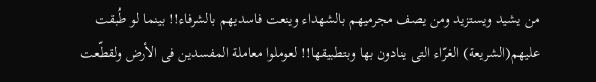من يشيد ويستزيد ومن يصف مجرميهم بالشهداء وينعت فاسديهم بالشرفاء!! بينما لو طُبقت عليهم(الشريعة) الغرّاء التى ينادون بها وبتطبيقها!! لعوملوا معاملة المفسدين فى الأرض ولقطّعت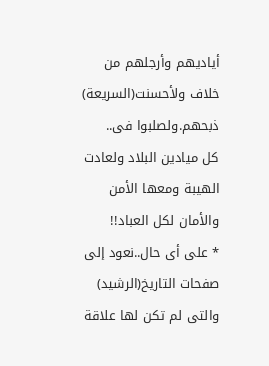أياديهم وأرجلهم من خلاف ولأحسنت(السريعة) ذبحهم.ولصلبوا فى..
كل ميادين البلاد ولعادت الهيبة ومعها الأمن والأمان لكل العباد!!
* على أى حال..نعود إلى صفحات التاريخ(الرشيد) والتى لم تكن لها علاقة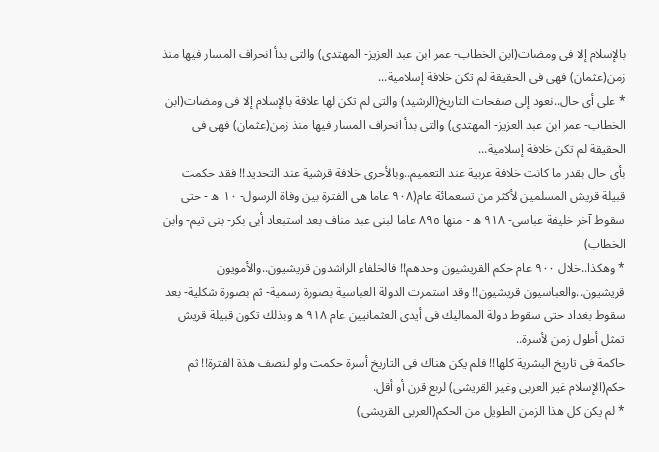بالإسلام إلا فى ومضات(ابن الخطاب- عمر ابن عبد العزيز- المهتدى) والتى بدأ انحراف المسار فيها منذ زمن(عثمان) فهى فى الحقيقة لم تكن خلافة إسلامية...
* على أى حال..نعود إلى صفحات التاريخ(الرشيد) والتى لم تكن لها علاقة بالإسلام إلا فى ومضات(ابن الخطاب- عمر ابن عبد العزيز- المهتدى) والتى بدأ انحراف المسار فيها منذ زمن(عثمان) فهى فى الحقيقة لم تكن خلافة إسلامية...
بأى حال بقدر ما كانت خلافة عربية عند التعميم..وبالأحرى خلافة قرشية عند التحديد!! فقد حكمت قبيلة قريش المسلمين لأكثر من تسعمائة عام(٩٠٨ عاما هى الفترة بين وفاة الرسول- ١٠ ه - حتى سقوط آخر خليفة عباسى- ٩١٨ ه - منها ٨٩٥ عاما لبنى عبد مناف بعد استبعاد أبى بكر- بنى تيم- وابن الخطاب)
* وهكذا..خلال ٩٠٠ عام حكم القريشيون وحدهم!! فالخلفاء الراشدون قريشيون..والأمويون قريشيون..والعباسيون قريشيون!! وقد استمرت الدولة العباسية بصورة رسمية- ثم بصورة شكلية- بعد سقوط بغداد حتى سقوط دولة المماليك فى أيدى العثمانيين عام ٩١٨ ه وبذلك تكون قبيلة قريش تمثل أطول زمن لأسرة..
حاكمة فى تاريخ البشرية كلها!! فلم يكن هناك فى التاريخ أسرة حكمت ولو لنصف هذة الفترة!! ثم حكم(الإسلام غير العربى وغير القريشى) لربع قرن أو أقل.
* لم يكن كل هذا الزمن الطويل من الحكم(العربى القريشى)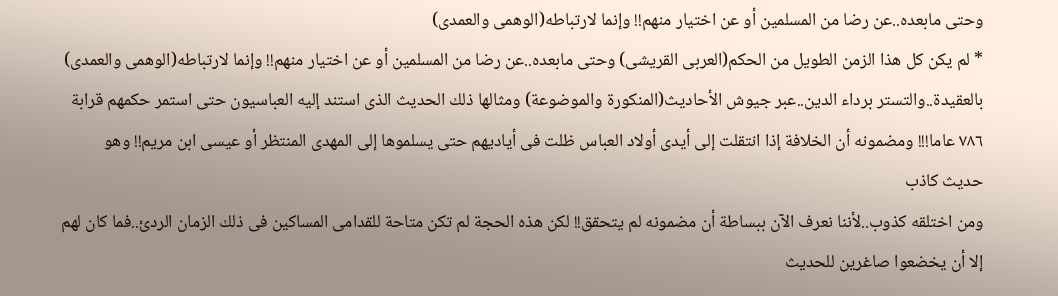وحتى مابعده..عن رضا من المسلمين أو عن اختيار منهم!! وإنما لارتباطه(الوهمى والعمدى)
* لم يكن كل هذا الزمن الطويل من الحكم(العربى القريشى) وحتى مابعده..عن رضا من المسلمين أو عن اختيار منهم!! وإنما لارتباطه(الوهمى والعمدى)
بالعقيدة..والتستر برداء الدين..عبر جيوش الأحاديث(المنكورة والموضوعة) ومثالها ذلك الحديث الذى استند إليه العباسيون حتى استمر حكمهم قرابة ٧٨٦ عاما!!! ومضمونه أن الخلافة إذا انتقلت إلى أيدى أولاد العباس ظلت فى أياديهم حتى يسلموها إلى المهدى المنتظر أو عيسى ابن مريم!! وهو حديث كاذب
ومن اختلقه كذوب..لأننا نعرف الآن ببساطة أن مضمونه لم يتحقق!! لكن هذه الحجة لم تكن متاحة للقدامى المساكين فى ذلك الزمان الردئ..فما كان لهم إلا أن يخضعوا صاغرين للحديث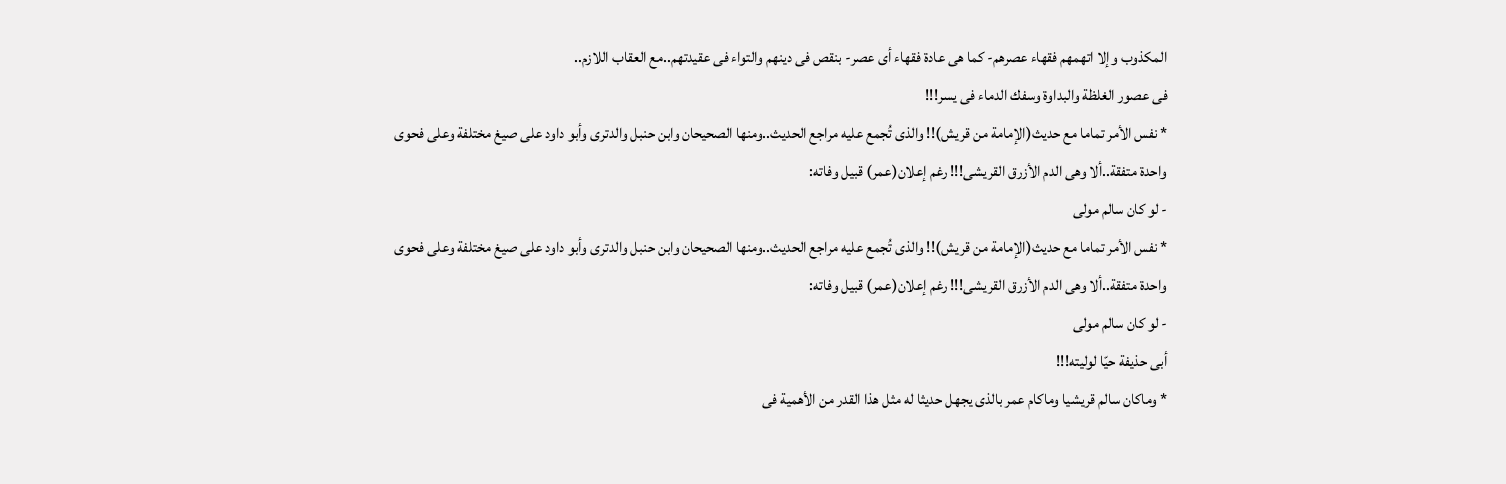المكذوب وإلا اتهمهم فقهاء عصرهم- كما هى عادة فقهاء أى عصر- بنقص فى دينهم والتواء فى عقيدتهم..مع العقاب اللازم..
فى عصور الغلظة والبداوة وسفك الدماء فى يسر!!!
* نفس الأمر تماما مع حديث(الإمامة من قريش)!! والذى تُجمع عليه مراجع الحديث..ومنها الصحيحان وابن حنبل والدترى وأبو داود على صيغ مختلفة وعلى فحوى واحدة متفقة..ألا وهى الدم الأزرق القريشى!!! رغم إعلان(عمر) قبيل وفاته:
- لو كان سالم مولى
* نفس الأمر تماما مع حديث(الإمامة من قريش)!! والذى تُجمع عليه مراجع الحديث..ومنها الصحيحان وابن حنبل والدترى وأبو داود على صيغ مختلفة وعلى فحوى واحدة متفقة..ألا وهى الدم الأزرق القريشى!!! رغم إعلان(عمر) قبيل وفاته:
- لو كان سالم مولى
أبى حذيفة حيّا لوليته!!!
* وماكان سالم قريشيا وماكام عمر بالذى يجهل حديثا له مثل هذا القدر من الأهمية فى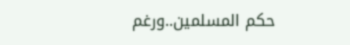حكم المسلمين..ورغم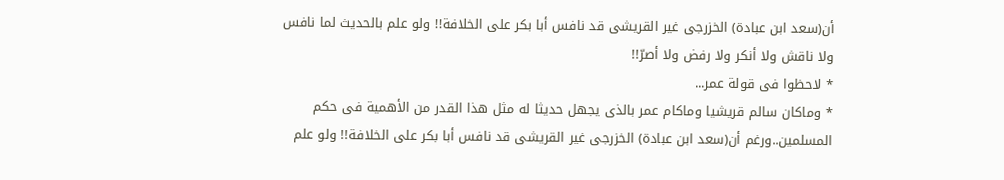أن(سعد ابن عبادة) الخزرجى غير القريشى قد نافس أبا بكر على الخلافة!! ولو علم بالحديث لما نافس ولا ناقش ولا أنكر ولا رفض ولا أصرّ!!
* لاحظوا فى قولة عمر...
* وماكان سالم قريشيا وماكام عمر بالذى يجهل حديثا له مثل هذا القدر من الأهمية فى حكم المسلمين..ورغم أن(سعد ابن عبادة) الخزرجى غير القريشى قد نافس أبا بكر على الخلافة!! ولو علم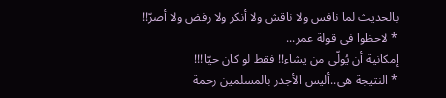بالحديث لما نافس ولا ناقش ولا أنكر ولا رفض ولا أصرّ!!
* لاحظوا فى قولة عمر...
إمكانية أن يُولّى من يشاء!! فقط لو كان حيّا!!!
* النتيجة هى..أليس الأجدر بالمسلمين رحمة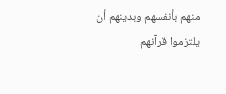منهم بأنفسهم وبدينهم أن يلتزموا قرآنهم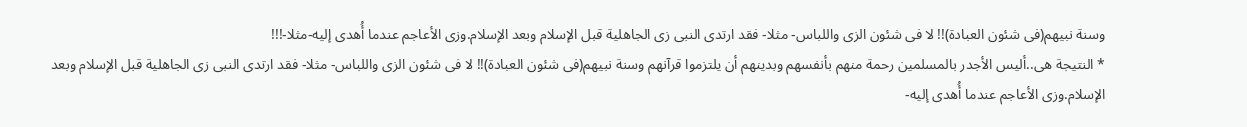وسنة نبيهم(فى شئون العبادة)!! لا فى شئون الزى واللباس- مثلا- فقد ارتدى النبى زى الجاهلية قبل الإسلام وبعد الإسلام.وزى الأعاجم عندما أُهدى إليه-مثلا-!!!
* النتيجة هى..أليس الأجدر بالمسلمين رحمة منهم بأنفسهم وبدينهم أن يلتزموا قرآنهم وسنة نبيهم(فى شئون العبادة)!! لا فى شئون الزى واللباس- مثلا- فقد ارتدى النبى زى الجاهلية قبل الإسلام وبعد الإسلام.وزى الأعاجم عندما أُهدى إليه-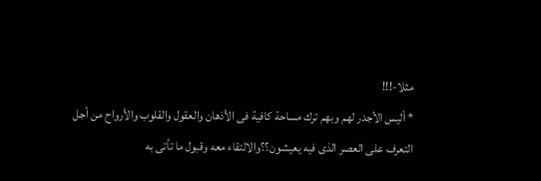مثلا-!!!
* أليس الأجدر لهم وبهم ترك مساحة كافية فى الأذهان والعقول والقلوب والأرواح من أجل التعرف على العصر الذى فيه يعيشون؟؟والالتقاء معه وقبول ما تأتى به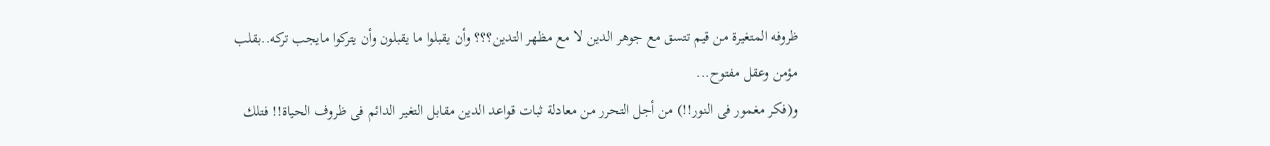ظروفه المتغيرة من قيم تتسق مع جوهر الدين لا مع مظهر التدين؟؟؟ وأن يقبلوا ما يقبلون وأن يتركوا مايجب تركه..بقلب مؤمن وعقل مفتوح...
و(فكر مغمور فى النور!!) من أجل التحرر من معادلة ثبات قواعد الدين مقابل التغير الدائم فى ظروف الحياة!! فتلك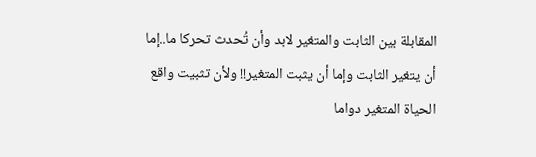المقابلة بين الثابت والمتغير لابد وأن تُحدث تحركا ما..إما أن يتغير الثابت وإما أن يثبت المتغير!! ولأن تثبيت واقع الحياة المتغير دواما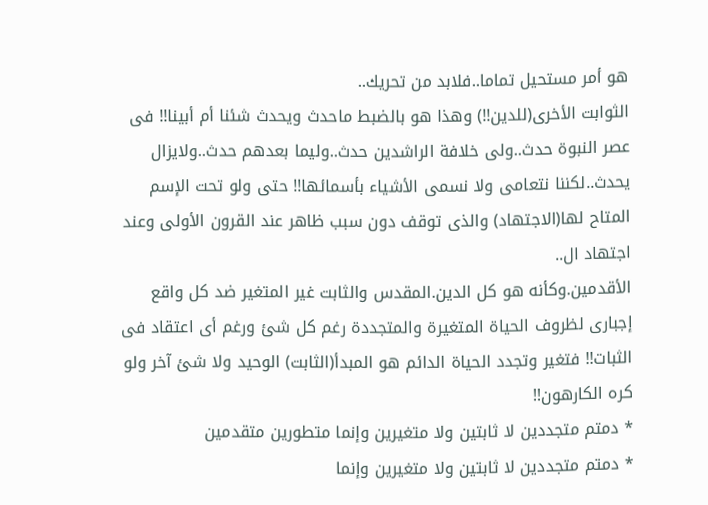هو أمر مستحيل تماما..فلابد من تحريك..
الثوابت الأخرى(للدين!!) وهذا هو بالضبط ماحدث ويحدث شئنا أم أبينا!! فى عصر النبوة حدث..ولى خلافة الراشدين حدث..وليما بعدهم حدث..ولايزال يحدث..لكننا نتعامى ولا نسمى الأشياء بأسمائها!! حتى ولو تحت الإسم المتاح لها(الاجتهاد) والذى توقف دون سبب ظاهر عند القرون الأولى وعند اجتهاد ال..
الأقدمين.وكأنه هو كل الدين.المقدس والثابت غير المتغير ضد كل واقع إجبارى لظروف الحياة المتغيرة والمتجددة رغم كل شئ ورغم أى اعتقاد فى الثبات!! فتغير وتجدد الحياة الدائم هو المبدأ(الثابت) الوحيد ولا شئ آخر ولو كره الكارهون!!
* دمتم متجددين لا ثابتين ولا متغيرين وإنما متطورين متقدمين
* دمتم متجددين لا ثابتين ولا متغيرين وإنما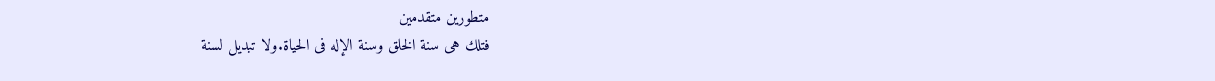متطورين متقدمين
فتلك هى سنة الخلق وسنة الإله فى الحياة.ولا تبديل لسنة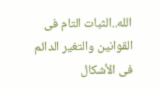الله..الثبات التام فى القوانين والتغير الدائم فى الأشكال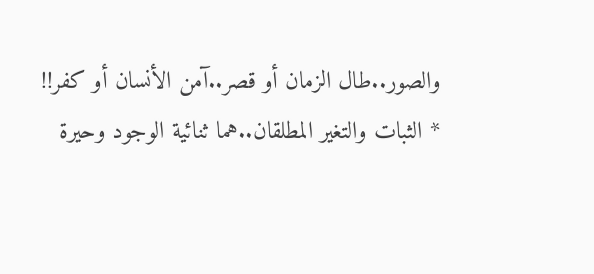والصور..طال الزمان أو قصر..آمن الأنسان أو كفر!!
* الثبات والتغير المطلقان..هما ثنائية الوجود وحيرة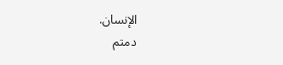الإنسان.
دمتم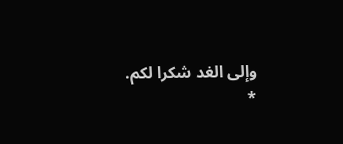وإلى الغد شكرا لكم.
*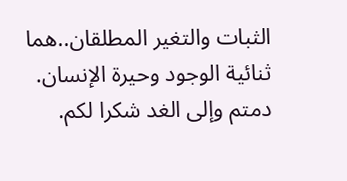الثبات والتغير المطلقان..هما ثنائية الوجود وحيرة الإنسان.
دمتم وإلى الغد شكرا لكم.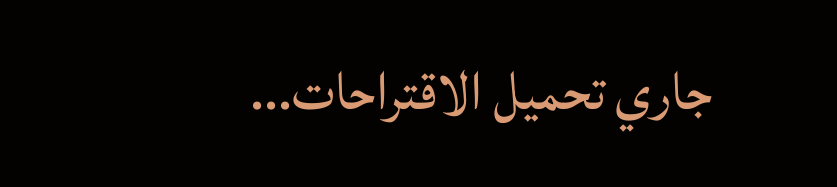جاري تحميل الاقتراحات...